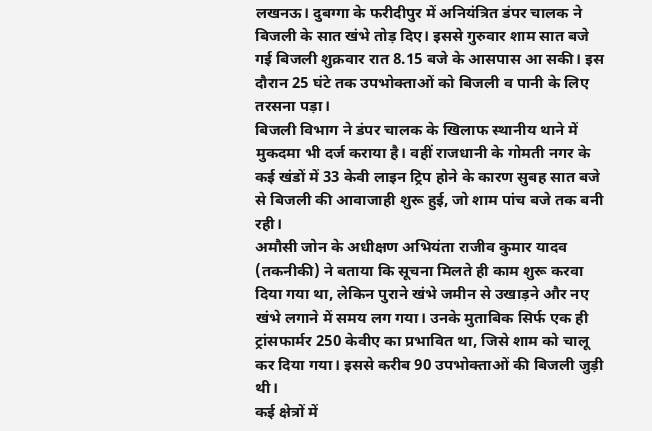लखनऊ। दुबग्गा के फरीदीपुर में अनियंत्रित डंपर चालक ने बिजली के सात खंभे तोड़ दिए। इससे गुरुवार शाम सात बजे गई बिजली शुक्रवार रात 8.15 बजे के आसपास आ सकी। इस दौरान 25 घंटे तक उपभोक्ताओं को बिजली व पानी के लिए तरसना पड़ा।
बिजली विभाग ने डंपर चालक के खिलाफ स्थानीय थाने में मुकदमा भी दर्ज कराया है। वहीं राजधानी के गोमती नगर के कई खंडों में 33 केवी लाइन ट्रिप होने के कारण सुबह सात बजे से बिजली की आवाजाही शुरू हुई, जो शाम पांच बजे तक बनी रही।
अमौसी जोन के अधीक्षण अभियंता राजीव कुमार यादव (तकनीकी) ने बताया कि सूचना मिलते ही काम शुरू करवा दिया गया था, लेकिन पुराने खंभे जमीन से उखाड़ने और नए खंभे लगाने में समय लग गया। उनके मुताबिक सिर्फ एक ही ट्रांसफार्मर 250 केवीए का प्रभावित था, जिसे शाम को चालू कर दिया गया। इससे करीब 90 उपभोक्ताओं की बिजली जुड़ी थी।
कई क्षेत्रों में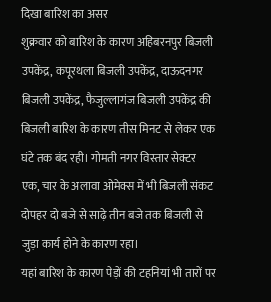दिखा बारिश का असर
शुक्रवार को बारिश के कारण अहिबरनपुर बिजली उपकेंद्र, कपूरथला बिजली उपकेंद्र, दाऊदनगर बिजली उपकेंद्र, फैजुल्लागंज बिजली उपकेंद्र की बिजली बारिश के कारण तीस मिनट से लेकर एक घंटे तक बंद रही। गोमती नगर विस्तार सेक्टर एक, चार के अलावा ओमेक्स में भी बिजली संकट दोपहर दो बजे से साढ़े तीन बजे तक बिजली से जुड़ा कार्य होने के कारण रहा।
यहां बारिश के कारण पेड़ों की टहनियां भी तारों पर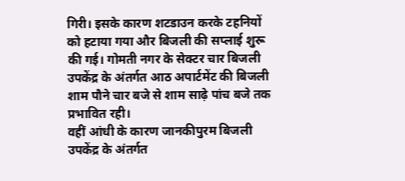गिरी। इसके कारण शटडाउन करके टहनियों को हटाया गया और बिजली की सप्लाई शुरू की गई। गोमती नगर के सेक्टर चार बिजली उपकेंद्र के अंतर्गत आठ अपार्टमेंट की बिजली शाम पौने चार बजे से शाम साढ़े पांच बजे तक प्रभावित रही।
वहीं आंधी के कारण जानकीपुरम बिजली उपकेंद्र के अंतर्गत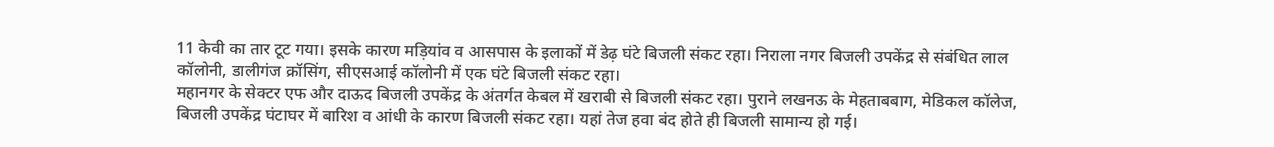11 केवी का तार टूट गया। इसके कारण मड़ियांव व आसपास के इलाकों में डेढ़ घंटे बिजली संकट रहा। निराला नगर बिजली उपकेंद्र से संबंधित लाल कॉलोनी, डालीगंज क्रॉसिंग, सीएसआई कॉलोनी में एक घंटे बिजली संकट रहा।
महानगर के सेक्टर एफ और दाऊद बिजली उपकेंद्र के अंतर्गत केबल में खराबी से बिजली संकट रहा। पुराने लखनऊ के मेहताबबाग, मेडिकल कॉलेज, बिजली उपकेंद्र घंटाघर में बारिश व आंधी के कारण बिजली संकट रहा। यहां तेज हवा बंद होते ही बिजली सामान्य हो गई।